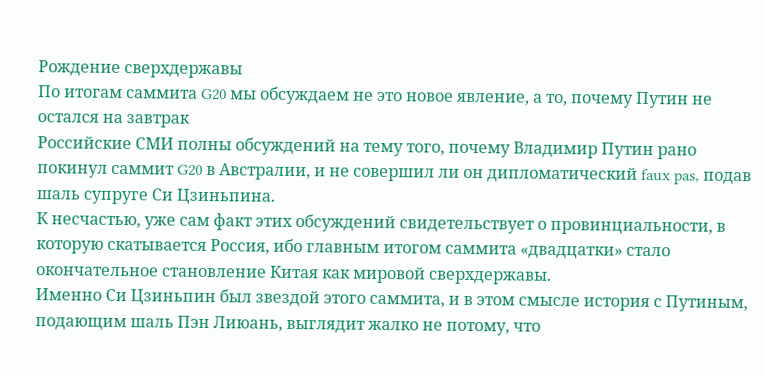Рождение сверхдержавы
По итогам саммита G20 мы обсуждаем не это новое явление, а то, почему Путин не остался на завтрак
Российские СМИ полны обсуждений на тему того, почему Владимир Путин рано покинул саммит G20 в Австралии, и не совершил ли он дипломатический faux pas, подав шаль супруге Си Цзиньпина.
К несчастью, уже сам факт этих обсуждений свидетельствует о провинциальности, в которую скатывается Россия, ибо главным итогом саммита «двадцатки» стало окончательное становление Китая как мировой сверхдержавы.
Именно Си Цзиньпин был звездой этого саммита, и в этом смысле история с Путиным, подающим шаль Пэн Лиюань, выглядит жалко не потому, что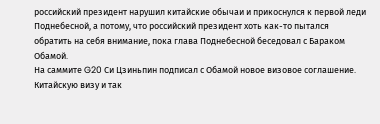российский президент нарушил китайские обычаи и прикоснулся к первой леди Поднебесной, а потому, что российский президент хоть как-то пытался обратить на себя внимание, пока глава Поднебесной беседовал с Бараком Обамой.
На саммите G20 Си Цзиньпин подписал с Обамой новое визовое соглашение. Китайскую визу и так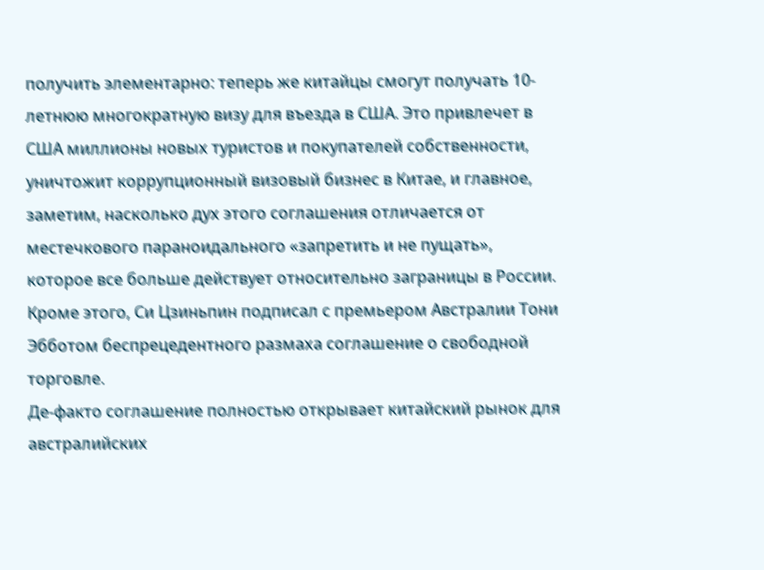получить элементарно: теперь же китайцы смогут получать 10-летнюю многократную визу для въезда в США. Это привлечет в США миллионы новых туристов и покупателей собственности, уничтожит коррупционный визовый бизнес в Китае, и главное, заметим, насколько дух этого соглашения отличается от местечкового параноидального «запретить и не пущать», которое все больше действует относительно заграницы в России.
Кроме этого, Си Цзиньпин подписал с премьером Австралии Тони Эбботом беспрецедентного размаха соглашение о свободной торговле.
Де-факто соглашение полностью открывает китайский рынок для австралийских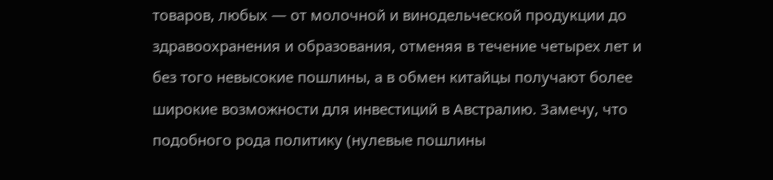товаров, любых — от молочной и винодельческой продукции до здравоохранения и образования, отменяя в течение четырех лет и без того невысокие пошлины, а в обмен китайцы получают более широкие возможности для инвестиций в Австралию. Замечу, что подобного рода политику (нулевые пошлины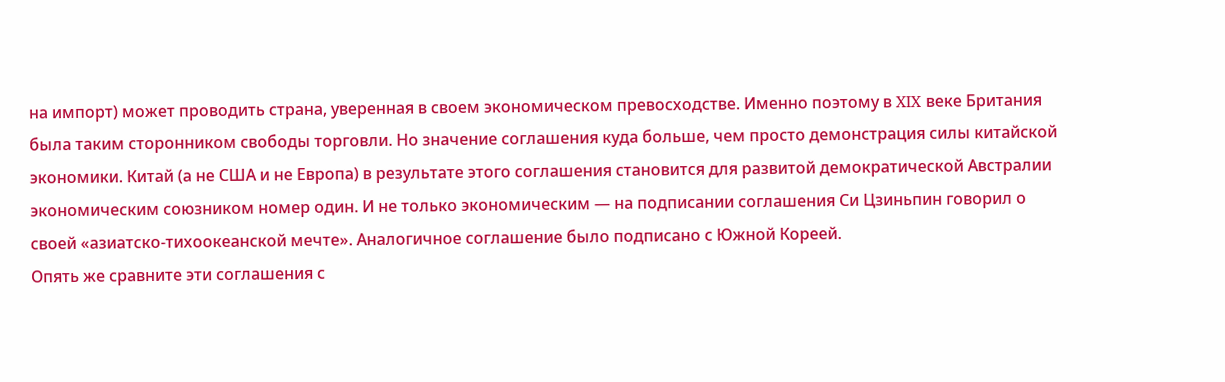на импорт) может проводить страна, уверенная в своем экономическом превосходстве. Именно поэтому в XIX веке Британия была таким сторонником свободы торговли. Но значение соглашения куда больше, чем просто демонстрация силы китайской экономики. Китай (а не США и не Европа) в результате этого соглашения становится для развитой демократической Австралии экономическим союзником номер один. И не только экономическим — на подписании соглашения Си Цзиньпин говорил о своей «азиатско-тихоокеанской мечте». Аналогичное соглашение было подписано с Южной Кореей.
Опять же сравните эти соглашения с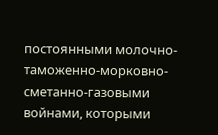постоянными молочно-таможенно-морковно-сметанно-газовыми войнами, которыми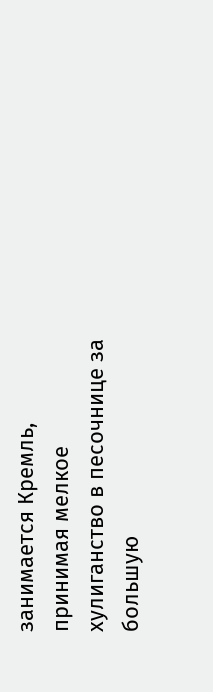занимается Кремль, принимая мелкое хулиганство в песочнице за большую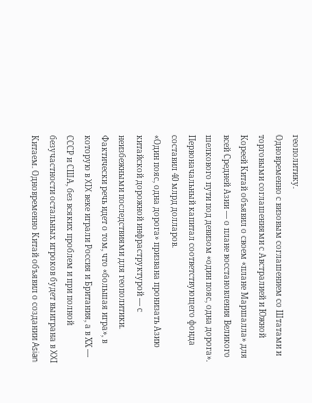геополитику.
Одновременно с визовым соглашением со Штатами и торговыми соглашениями с Австралией и Южной Кореей Китай объявил о своем «плане Маршалла» для всей Средней Азии — о плане восстановления Великого шелкового пути под девизом «один пояс, одна дорога». Первоначальный капитал соответствующего фонда составил 40 млрд долларов.
«Один пояс, одна дорога» призвана пронизать Азию китайской дорожной инфраструктурой — с неизбежными последствиями для геополитики. Фактически речь идет о том, что «большая игра», в которую в XIX веке играли Россия и Британия, а в ХХ — СССР и США, без всяких проблем и при полной безучастности остальных игроков будет выиграна в XXI Китаем. Одновременно Китай объявил о создании Asian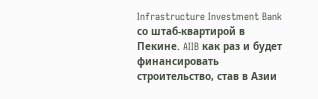Infrastructure Investment Bank со штаб-квартирой в Пекине. AIIB как раз и будет финансировать строительство, став в Азии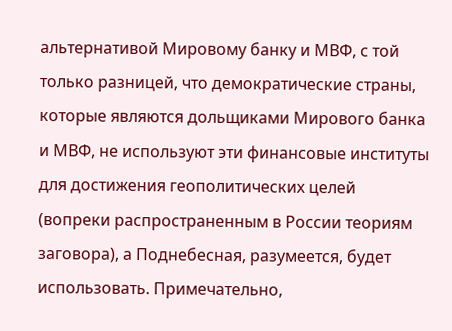альтернативой Мировому банку и МВФ, с той только разницей, что демократические страны, которые являются дольщиками Мирового банка и МВФ, не используют эти финансовые институты для достижения геополитических целей (вопреки распространенным в России теориям заговора), а Поднебесная, разумеется, будет использовать. Примечательно,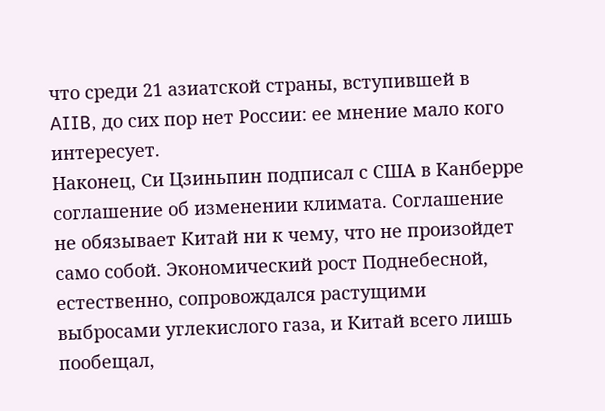что среди 21 азиатской страны, вступившей в AIIB, до сих пор нет России: ее мнение мало кого интересует.
Наконец, Си Цзиньпин подписал с США в Канберре соглашение об изменении климата. Соглашение не обязывает Китай ни к чему, что не произойдет само собой. Экономический рост Поднебесной, естественно, сопровождался растущими выбросами углекислого газа, и Китай всего лишь пообещал,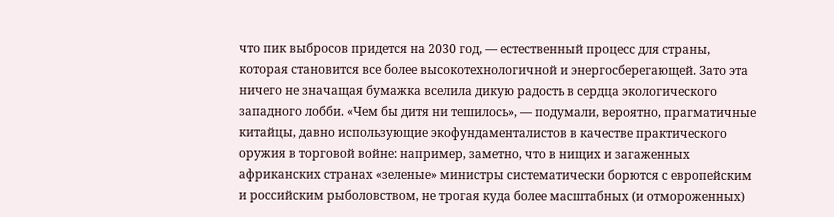что пик выбросов придется на 2030 год, — естественный процесс для страны, которая становится все более высокотехнологичной и энергосберегающей. Зато эта ничего не значащая бумажка вселила дикую радость в сердца экологического западного лобби. «Чем бы дитя ни тешилось», — подумали, вероятно, прагматичные китайцы, давно использующие экофундаменталистов в качестве практического оружия в торговой войне: например, заметно, что в нищих и загаженных африканских странах «зеленые» министры систематически борются с европейским и российским рыболовством, не трогая куда более масштабных (и отмороженных)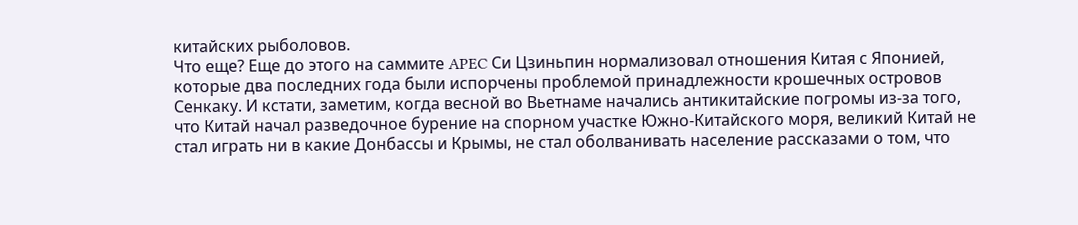китайских рыболовов.
Что еще? Еще до этого на саммите APEC Си Цзиньпин нормализовал отношения Китая с Японией, которые два последних года были испорчены проблемой принадлежности крошечных островов Сенкаку. И кстати, заметим, когда весной во Вьетнаме начались антикитайские погромы из-за того, что Китай начал разведочное бурение на спорном участке Южно-Китайского моря, великий Китай не стал играть ни в какие Донбассы и Крымы, не стал оболванивать население рассказами о том, что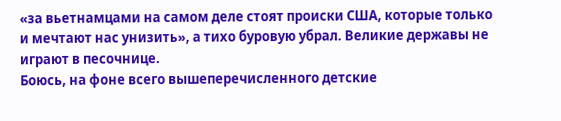«за вьетнамцами на самом деле стоят происки США, которые только и мечтают нас унизить», а тихо буровую убрал. Великие державы не играют в песочнице.
Боюсь, на фоне всего вышеперечисленного детские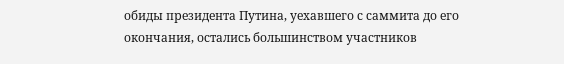обиды президента Путина, уехавшего с саммита до его окончания, остались большинством участников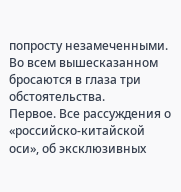попросту незамеченными.
Во всем вышесказанном бросаются в глаза три обстоятельства.
Первое. Все рассуждения о «российско-китайской оси», об эксклюзивных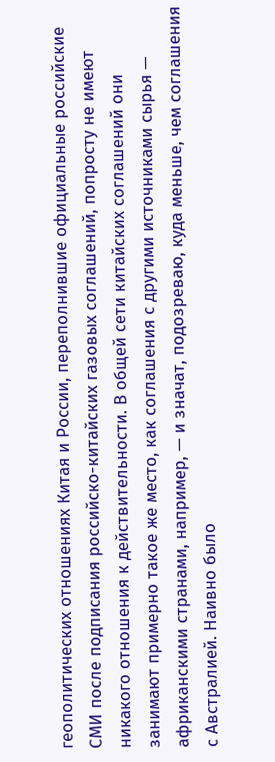геополитических отношениях Китая и России, переполнившие официальные российские СМИ после подписания российско-китайских газовых соглашений, попросту не имеют никакого отношения к действительности. В общей сети китайских соглашений они занимают примерно такое же место, как соглашения с другими источниками сырья — африканскими странами, например, — и значат, подозреваю, куда меньше, чем соглашения с Австралией. Наивно было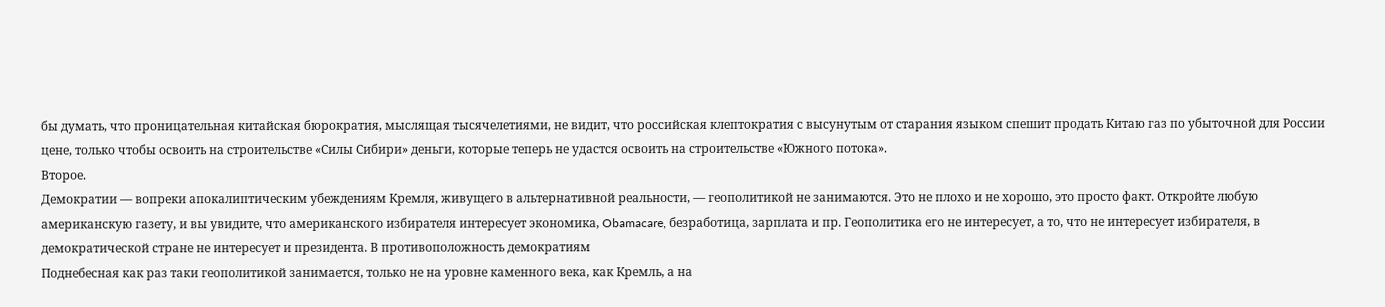бы думать, что проницательная китайская бюрократия, мыслящая тысячелетиями, не видит, что российская клептократия с высунутым от старания языком спешит продать Китаю газ по убыточной для России цене, только чтобы освоить на строительстве «Силы Сибири» деньги, которые теперь не удастся освоить на строительстве «Южного потока».
Второе.
Демократии — вопреки апокалиптическим убеждениям Кремля, живущего в альтернативной реальности, — геополитикой не занимаются. Это не плохо и не хорошо, это просто факт. Откройте любую американскую газету, и вы увидите, что американского избирателя интересует экономика, Obamacare, безработица, зарплата и пр. Геополитика его не интересует, а то, что не интересует избирателя, в демократической стране не интересует и президента. В противоположность демократиям
Поднебесная как раз таки геополитикой занимается, только не на уровне каменного века, как Кремль, а на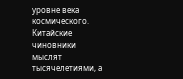уровне века космического. Китайские чиновники мыслят тысячелетиями, а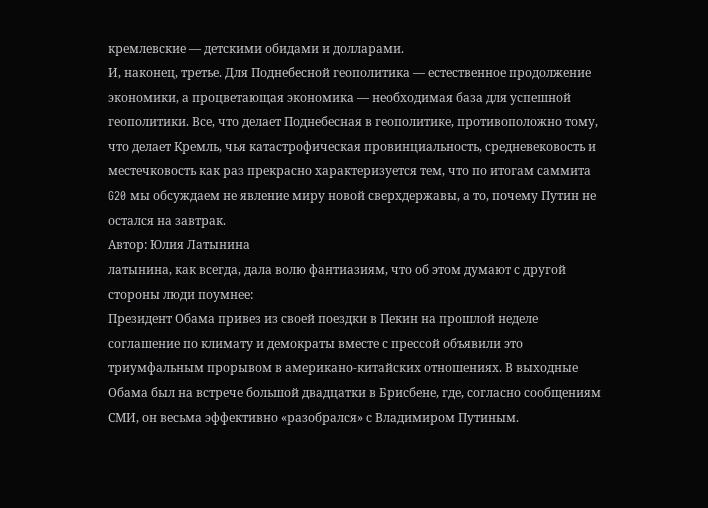кремлевские — детскими обидами и долларами.
И, наконец, третье. Для Поднебесной геополитика — естественное продолжение экономики, а процветающая экономика — необходимая база для успешной геополитики. Все, что делает Поднебесная в геополитике, противоположно тому, что делает Кремль, чья катастрофическая провинциальность, средневековость и местечковость как раз прекрасно характеризуется тем, что по итогам саммита G20 мы обсуждаем не явление миру новой сверхдержавы, а то, почему Путин не остался на завтрак.
Автор: Юлия Латынина
латынина, как всегда, дала волю фантиазиям, что об этом думают с другой стороны люди поумнее:
Президент Обама привез из своей поездки в Пекин на прошлой неделе соглашение по климату и демократы вместе с прессой объявили это триумфальным прорывом в американо-китайских отношениях. В выходные Обама был на встрече большой двадцатки в Брисбене, где, согласно сообщениям СМИ, он весьма эффективно «разобрался» с Владимиром Путиным.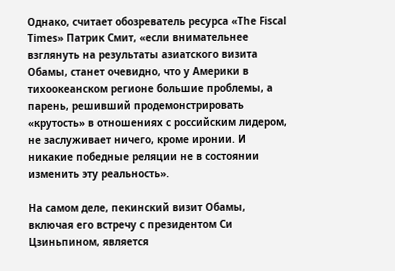Однако, считает обозреватель ресурса «The Fiscal Times» Патрик Смит, «если внимательнее взглянуть на результаты азиатского визита Обамы, станет очевидно, что у Америки в тихоокеанском регионе большие проблемы, а парень, решивший продемонстрировать «крутость» в отношениях с российским лидером, не заслуживает ничего, кроме иронии. И никакие победные реляции не в состоянии изменить эту реальность».

На самом деле, пекинский визит Обамы, включая его встречу с президентом Си Цзиньпином, является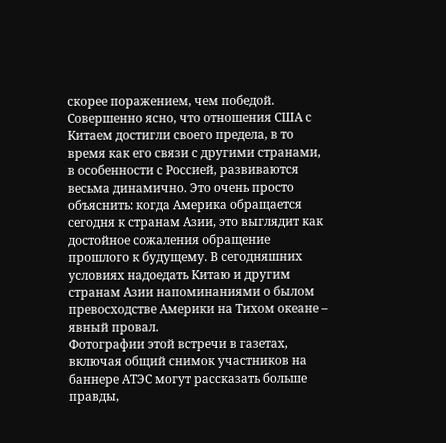скорее поражением, чем победой. Совершенно ясно, что отношения США с Китаем достигли своего предела, в то время как его связи с другими странами, в особенности с Россией, развиваются весьма динамично. Это очень просто объяснить: когда Америка обращается сегодня к странам Азии, это выглядит как достойное сожаления обращение прошлого к будущему. В сегодняшних условиях надоедать Китаю и другим странам Азии напоминаниями о былом превосходстве Америки на Тихом океане – явный провал.
Фотографии этой встречи в газетах, включая общий снимок участников на баннере АТЭС могут рассказать больше правды,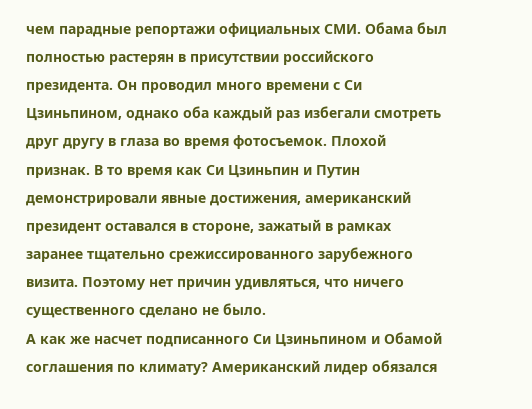чем парадные репортажи официальных СМИ. Обама был полностью растерян в присутствии российского президента. Он проводил много времени с Си Цзиньпином, однако оба каждый раз избегали смотреть друг другу в глаза во время фотосъемок. Плохой признак. В то время как Си Цзиньпин и Путин демонстрировали явные достижения, американский президент оставался в стороне, зажатый в рамках заранее тщательно срежиссированного зарубежного визита. Поэтому нет причин удивляться, что ничего существенного сделано не было.
А как же насчет подписанного Си Цзиньпином и Обамой соглашения по климату? Американский лидер обязался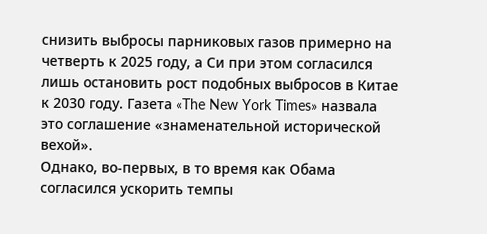снизить выбросы парниковых газов примерно на четверть к 2025 году, а Си при этом согласился лишь остановить рост подобных выбросов в Китае к 2030 году. Газета «The New York Times» назвала это соглашение «знаменательной исторической вехой».
Однако, во-первых, в то время как Обама согласился ускорить темпы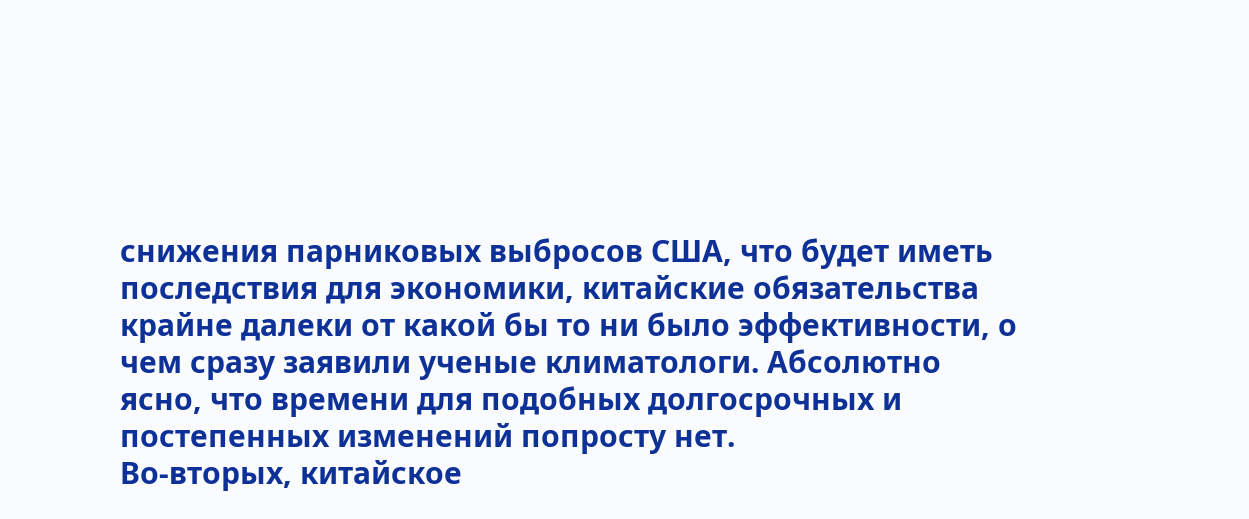снижения парниковых выбросов США, что будет иметь последствия для экономики, китайские обязательства крайне далеки от какой бы то ни было эффективности, о чем сразу заявили ученые климатологи. Абсолютно ясно, что времени для подобных долгосрочных и постепенных изменений попросту нет.
Во-вторых, китайское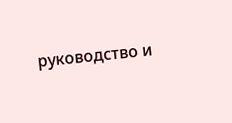руководство и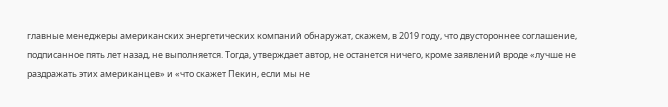главные менеджеры американских энергетических компаний обнаружат, скажем, в 2019 году, что двустороннее соглашение, подписанное пять лет назад, не выполняется. Тогда, утверждает автор, не останется ничего, кроме заявлений вроде «лучше не раздражать этих американцев» и «что скажет Пекин, если мы не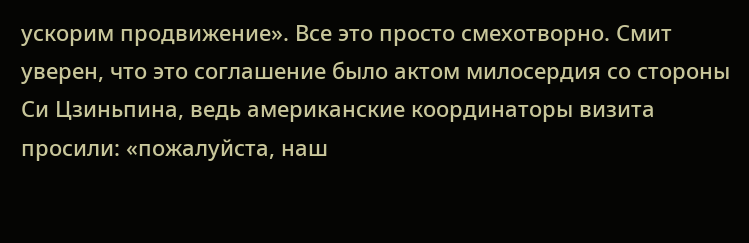ускорим продвижение». Все это просто смехотворно. Смит уверен, что это соглашение было актом милосердия со стороны Си Цзиньпина, ведь американские координаторы визита просили: «пожалуйста, наш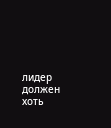лидер должен хоть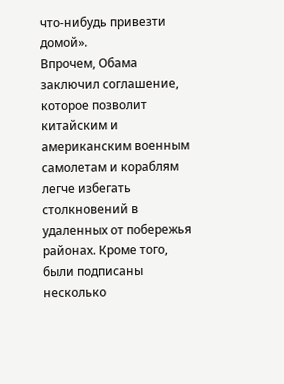что-нибудь привезти домой».
Впрочем, Обама заключил соглашение, которое позволит китайским и американским военным самолетам и кораблям легче избегать столкновений в удаленных от побережья районах. Кроме того, были подписаны несколько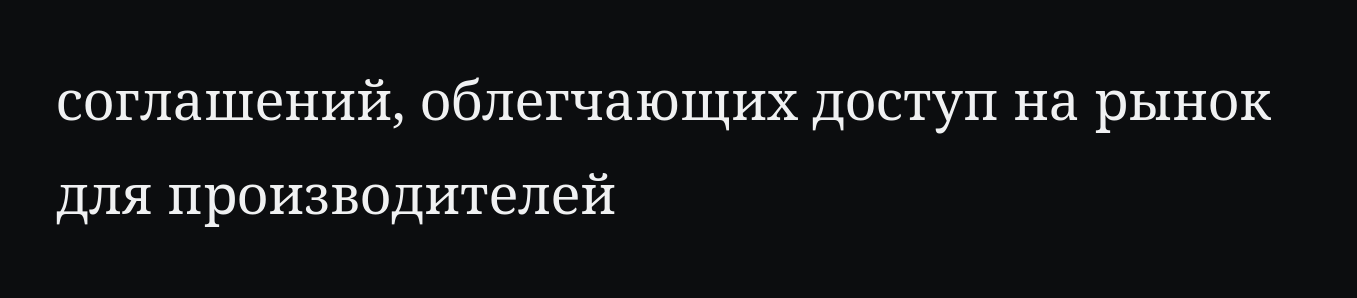соглашений, облегчающих доступ на рынок для производителей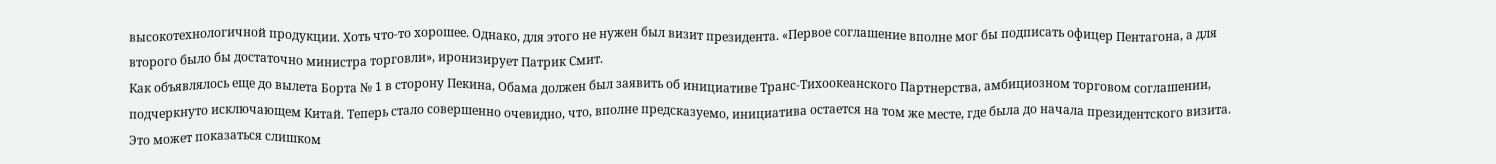высокотехнологичной продукции. Хоть что-то хорошее. Однако, для этого не нужен был визит президента. «Первое соглашение вполне мог бы подписать офицер Пентагона, а для второго было бы достаточно министра торговли», иронизирует Патрик Смит.
Как объявлялось еще до вылета Борта № 1 в сторону Пекина, Обама должен был заявить об инициативе Транс-Тихоокеанского Партнерства, амбициозном торговом соглашении, подчеркнуто исключающем Китай. Теперь стало совершенно очевидно, что, вполне предсказуемо, инициатива остается на том же месте, где была до начала президентского визита.
Это может показаться слишком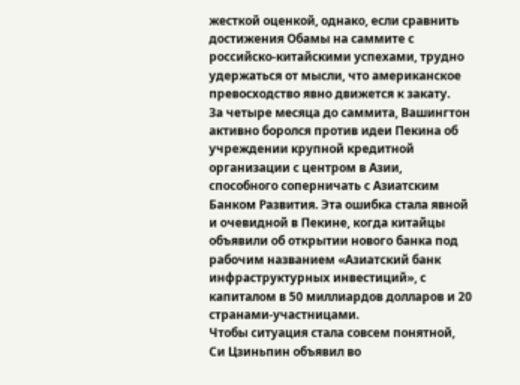жесткой оценкой, однако, если сравнить достижения Обамы на саммите с российско-китайскими успехами, трудно удержаться от мысли, что американское превосходство явно движется к закату.
За четыре месяца до саммита, Вашингтон активно боролся против идеи Пекина об учреждении крупной кредитной организации с центром в Азии, способного соперничать с Азиатским Банком Развития. Эта ошибка стала явной и очевидной в Пекине, когда китайцы объявили об открытии нового банка под рабочим названием «Азиатский банк инфраструктурных инвестиций», с капиталом в 50 миллиардов долларов и 20 странами-участницами.
Чтобы ситуация стала совсем понятной, Си Цзиньпин объявил во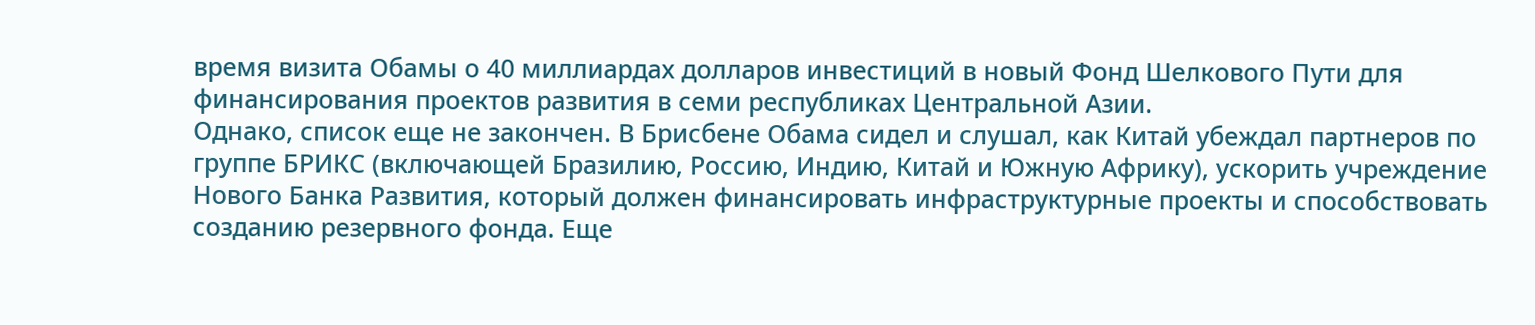время визита Обамы о 40 миллиардах долларов инвестиций в новый Фонд Шелкового Пути для финансирования проектов развития в семи республиках Центральной Азии.
Однако, список еще не закончен. В Брисбене Обама сидел и слушал, как Китай убеждал партнеров по группе БРИКС (включающей Бразилию, Россию, Индию, Китай и Южную Африку), ускорить учреждение Нового Банка Развития, который должен финансировать инфраструктурные проекты и способствовать созданию резервного фонда. Еще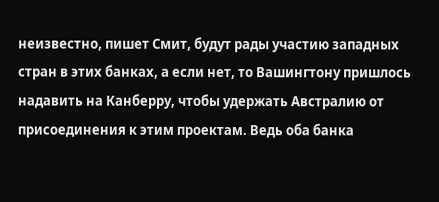неизвестно, пишет Смит, будут рады участию западных стран в этих банках, а если нет, то Вашингтону пришлось надавить на Канберру, чтобы удержать Австралию от присоединения к этим проектам. Ведь оба банка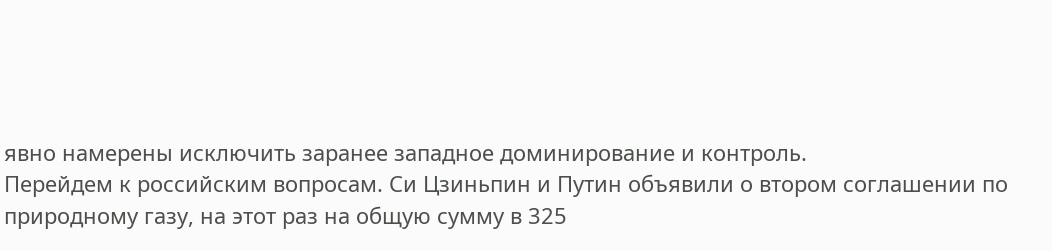явно намерены исключить заранее западное доминирование и контроль.
Перейдем к российским вопросам. Си Цзиньпин и Путин объявили о втором соглашении по природному газу, на этот раз на общую сумму в 325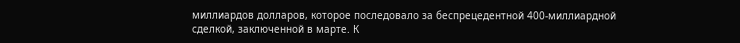миллиардов долларов, которое последовало за беспрецедентной 400-миллиардной сделкой, заключенной в марте. К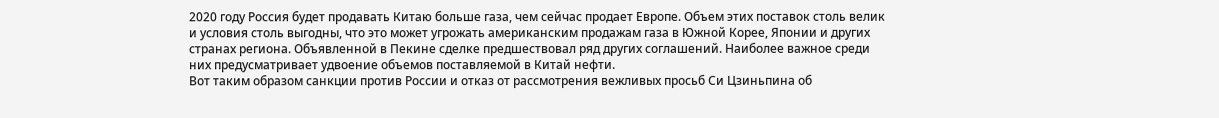2020 году Россия будет продавать Китаю больше газа, чем сейчас продает Европе. Объем этих поставок столь велик и условия столь выгодны, что это может угрожать американским продажам газа в Южной Корее, Японии и других странах региона. Объявленной в Пекине сделке предшествовал ряд других соглашений. Наиболее важное среди них предусматривает удвоение объемов поставляемой в Китай нефти.
Вот таким образом санкции против России и отказ от рассмотрения вежливых просьб Си Цзиньпина об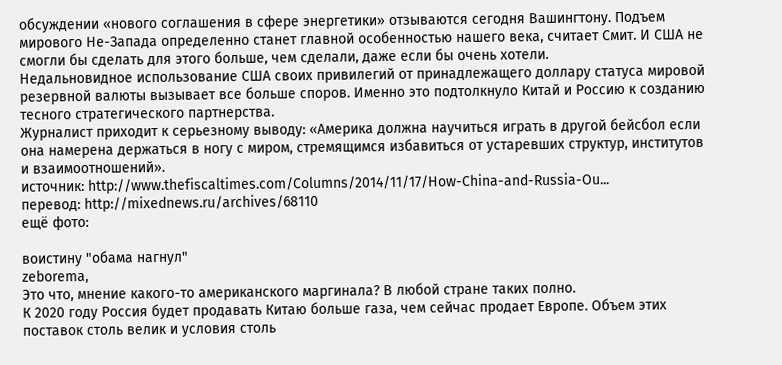обсуждении «нового соглашения в сфере энергетики» отзываются сегодня Вашингтону. Подъем мирового Не-Запада определенно станет главной особенностью нашего века, считает Смит. И США не смогли бы сделать для этого больше, чем сделали, даже если бы очень хотели.
Недальновидное использование США своих привилегий от принадлежащего доллару статуса мировой резервной валюты вызывает все больше споров. Именно это подтолкнуло Китай и Россию к созданию тесного стратегического партнерства.
Журналист приходит к серьезному выводу: «Америка должна научиться играть в другой бейсбол если она намерена держаться в ногу с миром, стремящимся избавиться от устаревших структур, институтов и взаимоотношений».
источник: http://www.thefiscaltimes.com/Columns/2014/11/17/How-China-and-Russia-Ou...
перевод: http://mixednews.ru/archives/68110
ещё фото:

воистину "обама нагнул"
zeborema,
Это что, мнение какого-то американского маргинала? В любой стране таких полно.
К 2020 году Россия будет продавать Китаю больше газа, чем сейчас продает Европе. Объем этих поставок столь велик и условия столь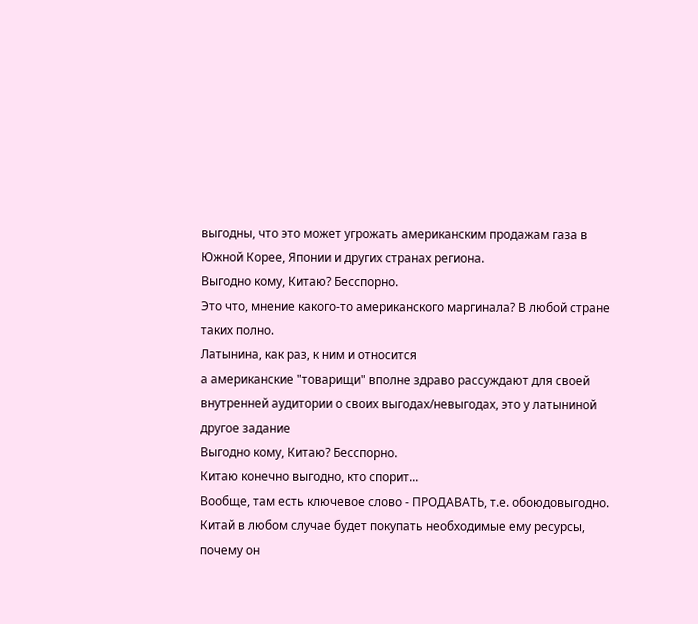выгодны, что это может угрожать американским продажам газа в Южной Корее, Японии и других странах региона.
Выгодно кому, Китаю? Бесспорно.
Это что, мнение какого-то американского маргинала? В любой стране таких полно.
Латынина, как раз, к ним и относится
а американские "товарищи" вполне здраво рассуждают для своей внутренней аудитории о своих выгодах/невыгодах, это у латыниной другое задание
Выгодно кому, Китаю? Бесспорно.
Китаю конечно выгодно, кто спорит...
Вообще, там есть ключевое слово - ПРОДАВАТЬ, т.е. обоюдовыгодно.
Китай в любом случае будет покупать необходимые ему ресурсы, почему он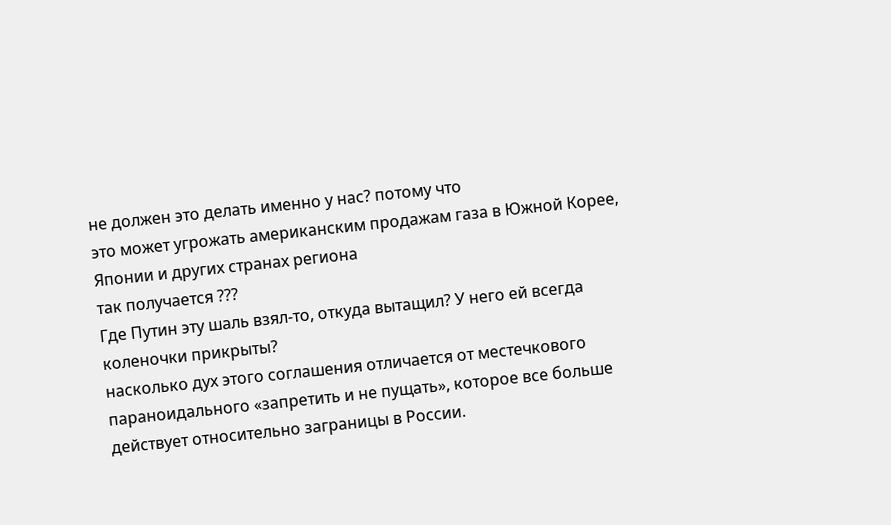не должен это делать именно у нас? потому что
это может угрожать американским продажам газа в Южной Корее, Японии и других странах региона
так получается ???
Где Путин эту шаль взял-то, откуда вытащил? У него ей всегда коленочки прикрыты?
насколько дух этого соглашения отличается от местечкового параноидального «запретить и не пущать», которое все больше действует относительно заграницы в России.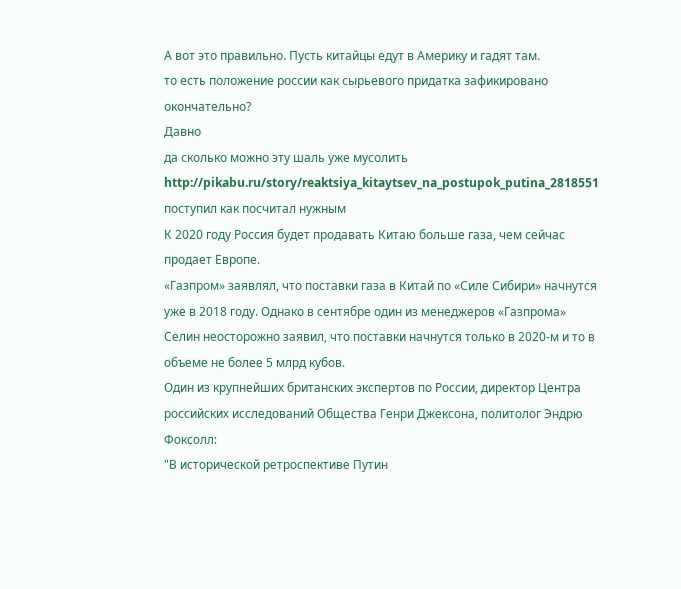А вот это правильно. Пусть китайцы едут в Америку и гадят там.
то есть положение россии как сырьевого придатка зафикировано окончательно?
Давно
да сколько можно эту шаль уже мусолить
http://pikabu.ru/story/reaktsiya_kitaytsev_na_postupok_putina_2818551
поступил как посчитал нужным
К 2020 году Россия будет продавать Китаю больше газа, чем сейчас продает Европе.
«Газпром» заявлял, что поставки газа в Китай по «Силе Сибири» начнутся уже в 2018 году. Однако в сентябре один из менеджеров «Газпрома» Селин неосторожно заявил, что поставки начнутся только в 2020-м и то в объеме не более 5 млрд кубов.
Один из крупнейших британских экспертов по России, директор Центра российских исследований Общества Генри Джексона, политолог Эндрю Фоксолл:
"В исторической ретроспективе Путин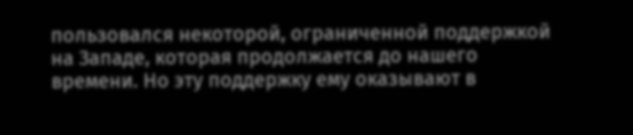пользовался некоторой, ограниченной поддержкой на Западе, которая продолжается до нашего времени. Но эту поддержку ему оказывают в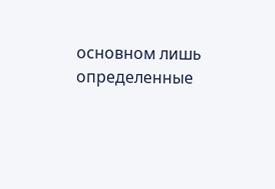основном лишь определенные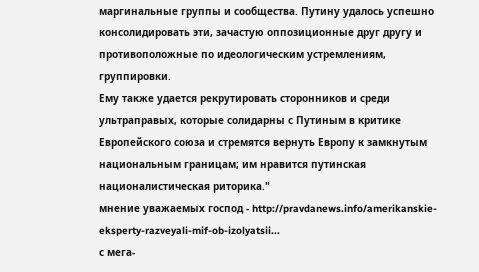маргинальные группы и сообщества. Путину удалось успешно консолидировать эти, зачастую оппозиционные друг другу и противоположные по идеологическим устремлениям, группировки.
Ему также удается рекрутировать сторонников и среди ультраправых, которые солидарны с Путиным в критике Европейского союза и стремятся вернуть Европу к замкнутым национальным границам; им нравится путинская националистическая риторика."
мнение уважаемых господ - http://pravdanews.info/amerikanskie-eksperty-razveyali-mif-ob-izolyatsii...
с мега-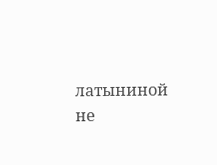латыниной не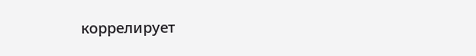коррелирует